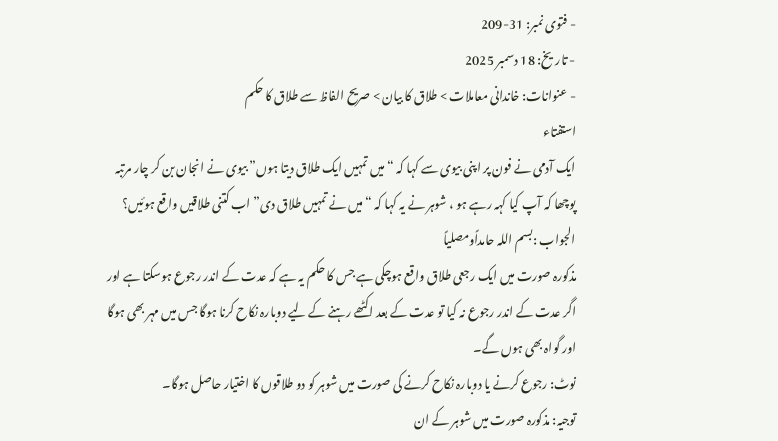- فتوی نمبر: 31-209
- تاریخ: 18 دسمبر 2025
- عنوانات: خاندانی معاملات > طلاق کا بیان > صریح الفاظ سے طلاق کا حکم
استفتاء
ایک آدمی نے فون پر اپنی بیوی سے کہا کہ “میں تمہیں ایک طلاق دیتا ہوں” بیوی نے انجان بن کر چار مرتبہ پوچھا کہ آپ کیا کہہ رہے ہو ، شوہر نے یہ کہا کہ “میں نے تمہیں طلاق دی” اب کتنی طلاقیں واقع ہوئیں؟
الجواب :بسم اللہ حامداًومصلیاً
مذکورہ صورت میں ایک رجعی طلاق واقع ہوچکی ہے جس کا حکم یہ ہے کہ عدت کے اندر رجوع ہوسکتا ہے اور اگر عدت کے اندر رجوع نہ کیا تو عدت کے بعد اکٹھے رہنے کے لیے دوبارہ نکاح کرنا ہوگا جس میں مہر بھی ہوگا اور گواہ بھی ہوں گے۔
نوٹ: رجوع کرنے یا دوبارہ نکاح کرنے کی صورت میں شوہر کو دو طلاقوں کا اختیار حاصل ہوگا۔
توجیہ: مذکورہ صورت میں شوہر کے ان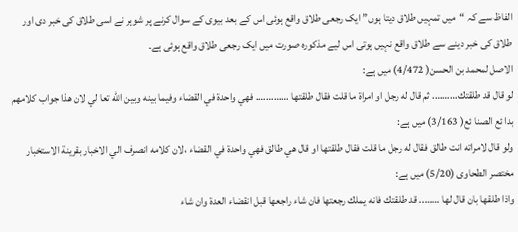الفاظ سے کہ “میں تمہیں طلاق دیتا ہوں” ایک رجعی طلاق واقع ہوئی اس کے بعد بیوی کے سوال کرنے پر شوہر نے اسی طلاق کی خبر دی اور طلاق کی خبر دینے سے طلاق واقع نہیں ہوتی اس لیے مذکورہ صورت میں ایک رجعی طلاق واقع ہوئی ہے۔
الاصل لمحمد بن الحسن( 4/472) میں ہے:
لو قال قد طلقتك………. ثم قال له رجل او امراة ما قلت فقال طلقتها …………. فهي واحدة في القضاء وفيما بينه وبين الله تعا لي لان هذا جواب كلامهم
بدا ئع الصنا ئع( 3/163) میں ہے:
ولو قال لامراته انت طالق فقال له رجل ما قلت فقال طلقتها او قال هي طالق فهي واحدة في القضاء ،لان كلامه انصرف الي الاخبار بقرينة الاستخبار
مختصر الطحاوی (5/20) میں ہے:
واذا طلقها بان قال لها …….. قد طلقتك فانه يملك رجعتها فان شاء راجعها قبل انقضاء العدة وان شاء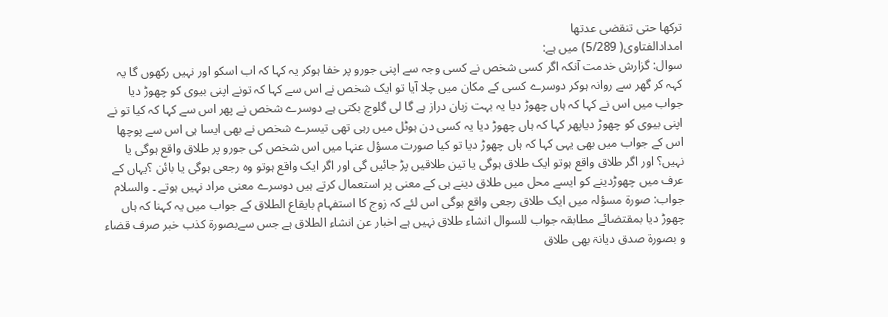تركها حتى تنقضى عدتها
امدادالفتاوی( 5/289) میں ہے:
سوال: گزارش خدمت آنکہ اگر کسی شخص نے کسی وجہ سے اپنی جورو پر خفا ہوکر یہ کہا کہ اب اسکو اور نہیں رکھوں گا یہ کہہ کر گھر سے روانہ ہوکر دوسرے کسی کے مکان میں چلا آیا تو ایک شخص نے اس سے کہا کہ تونے اپنی بیوی کو چھوڑ دیا جواب میں اس نے کہا کہ ہاں چھوڑ دیا یہ بہت زبان دراز ہے گا لی گلوچ بکتی ہے دوسرے شخص نے پھر اس سے کہا کہ کیا تو نے اپنی بیوی کو چھوڑ دیاپھر کہا کہ ہاں چھوڑ دیا یہ کسی دن ہوٹل میں رہی تھی تیسرے شخص نے بھی ایسا ہی اس سے پوچھا اس کے جواب میں بھی یہی کہا کہ ہاں چھوڑ دیا تو کیا صورت مسؤل عنہا میں اس شخص کی جورو پر طلاق واقع ہوگی یا نہیں؟ اور اگر طلاق واقع ہوتو ایک طلاق ہوگی یا تین طلاقیں پڑ جائیں گی اور اگر ایک واقع ہوتو وہ رجعی ہوگی یا بائن ؟یہاں کے عرف میں چھوڑدینے کو ایسے محل میں طلاق دینے ہی کے معنی پر استعمال کرتے ہیں دوسرے معنی مراد نہیں ہوتے ۔ والسلام
جواب: صورۃ مسؤلہ میں ایک طلاق رجعی واقع ہوگی اس لئے کہ زوج کا استفہام بایقاع الطلاق کے جواب میں یہ کہنا کہ ہاں چھوڑ دیا بمقتضائے مطابقہ جواب للسوال انشاء طلاق نہیں ہے اخبار عن انشاء الطلاق ہے جس سےبصورۃ کذب خبر صرف قضاء و بصورۃ صدق دیانۃ بھی طلاق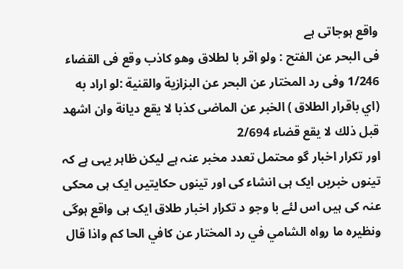واقع ہوجاتی ہے
فى البحر عن الفتح : ولو اقر با لطلاق وهو كاذب وقع فى القضاء 1/246 وفى رد المختار عن البحر عن البزازية والقنية :لو اراد به (اي باقرار الطلاق ) الخبر عن الماضى كذبا لا يقع ديانة وان اشهد قبل ذلك لا يقع قضاء 2/694
اور تکرار اخبار گو محتمل تعدد مخبر عنہ ہے لیکن ظاہر یہی ہے کہ تینوں خبریں ایک ہی انشاء کی اور تینوں حکایتیں ایک ہی محکی عنہ کی ہیں اس لئے با وجو د تکرار اخبار طلاق ایک ہی واقع ہوگی ونظيره ما رواه الشامي في رد المختار عن كافي الحا كم واذا قال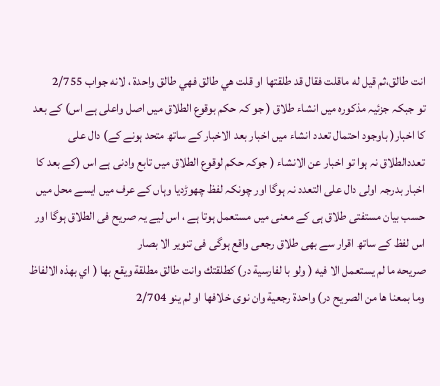انت طالق،ثم قيل له ماقلت فقال قد طلقتها او قلت هي طالق فهي طالق واحدة ، لانه جواب 2/755
تو جبکہ جزئیہ مذکورہ میں انشاء طلاق ( جو کہ حکم بوقوع الطلاق میں اصل واعلی ہے اس) کے بعد کا اخبار( باوجود احتمال تعدد انشاء میں اخبار بعد الاخبار کے ساتھ متحد ہونے کے) دال علی تعددالطلاق نہ ہوا تو اخبار عن الانشاء ( جوکہ حکم لوقوع الطلاق میں تابع وادنی ہے اس (کے بعد کا اخبار بدرجہ اولی دال علی التعدد نہ ہوگا اور چونکہ لفظ چھوڑدیا وہاں کے عرف میں ایسے محل میں حسب بیان مستفتی طلاق ہی کے معنی میں مستعمل ہوتا ہے ، اس لیے یہ صریح فی الطلاق ہوگا اور اس لفظ کے ساتھ اقرار سے بھی طلاق رجعی واقع ہوگی فی تنویر الا بصار
صريحه ما لم يستعمل الا فيه ( ولو با لفارسية در) كطلقتك وانت طالق مطلقة ويقع بها ( اي بهذه الالفاظ وما بمعنا ها من الصريح در) واحدة رجعية وان نوى خلافها او لم ينو 2/704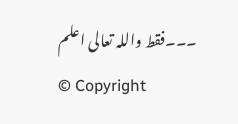۔۔۔فقط واللہ تعالی اعلم
© Copyright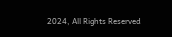2024, All Rights Reserved